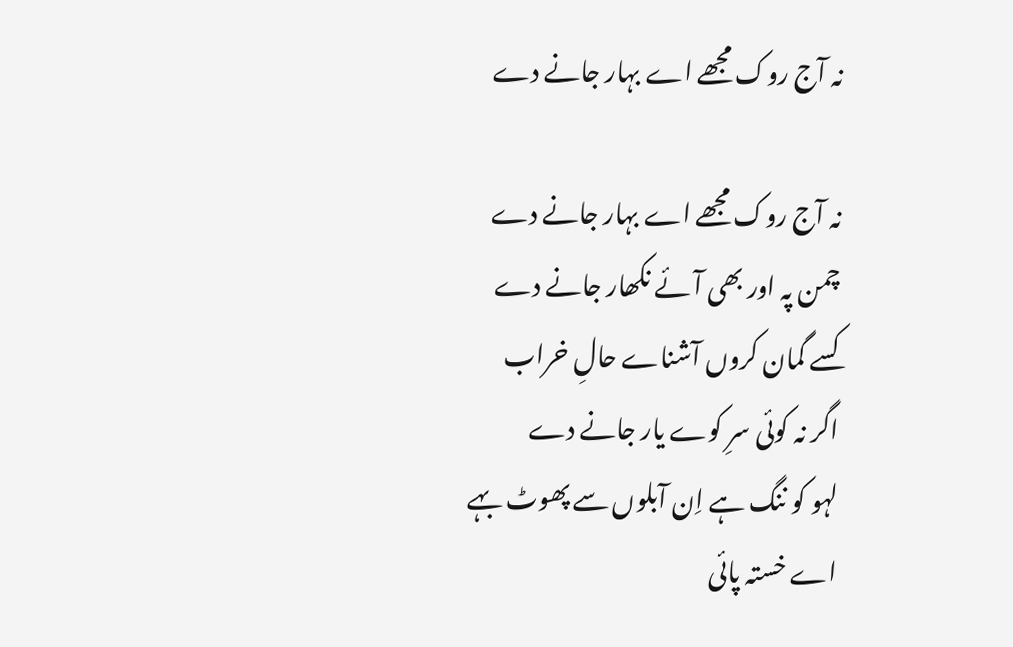نہ آج روک مجھے اے بہار جانے دے

نہ آج روک مجھے اے بہار جانے دے
چمن پہ اور بھی آئے نکھار جانے دے
کسے گمان کروں آشناے حالِ خراب
اگر نہ کوئی سرِ کوے یار جانے دے
لہو کو ننگ ہے اِن آبلوں سے پھوٹ بہے
اے خستہ پائی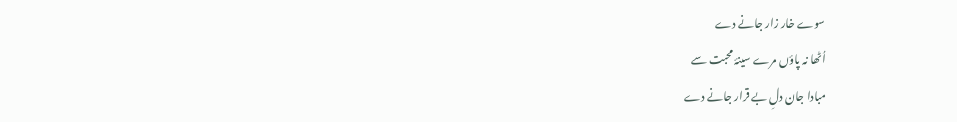سوے خار زار جانے دے
اُٹھا نہ پاؤں مرے سینۂ محبت سے
مبادا جان دلِ بے قرار جانے دے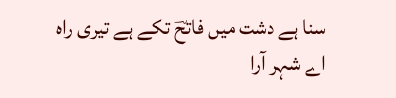سنا ہے دشت میں فاتحؔ تکے ہے تیری راہ
اے شہر آرا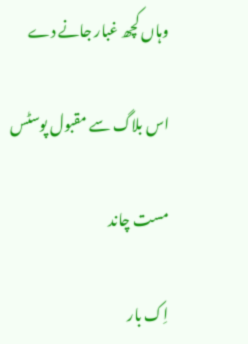وہاں کچھ غبار جانے دے

اس بلاگ سے مقبول پوسٹس

مست چاند

اِک بار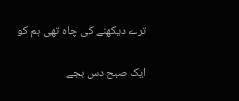ترے دیکھنے کی چاہ تھی ہم کو

ایک صبح دس بجے